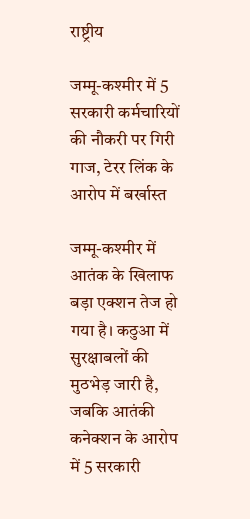राष्ट्रीय

जम्मू-कश्मीर में 5 सरकारी कर्मचारियों की नौकरी पर गिरी गाज, टेरर लिंक के आरोप में बर्खास्त

जम्मू-कश्मीर में आतंक के खिलाफ बड़ा एक्शन तेज हो गया है। कठुआ में सुरक्षाबलों की मुठभेड़ जारी है, जबकि आतंकी कनेक्शन के आरोप में 5 सरकारी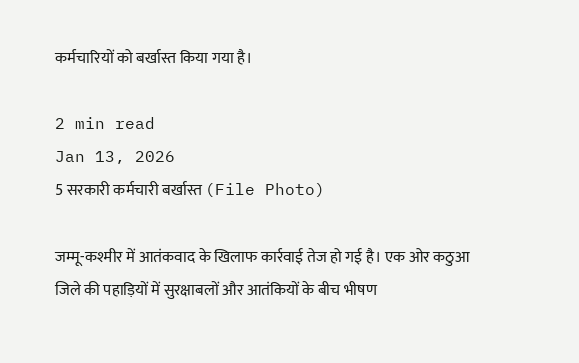कर्मचारियों को बर्खास्त किया गया है।

2 min read
Jan 13, 2026
5 सरकारी कर्मचारी बर्खास्त (File Photo)

जम्मू-कश्मीर में आतंकवाद के खिलाफ कार्रवाई तेज हो गई है। एक ओर कठुआ जिले की पहाड़ियों में सुरक्षाबलों और आतंकियों के बीच भीषण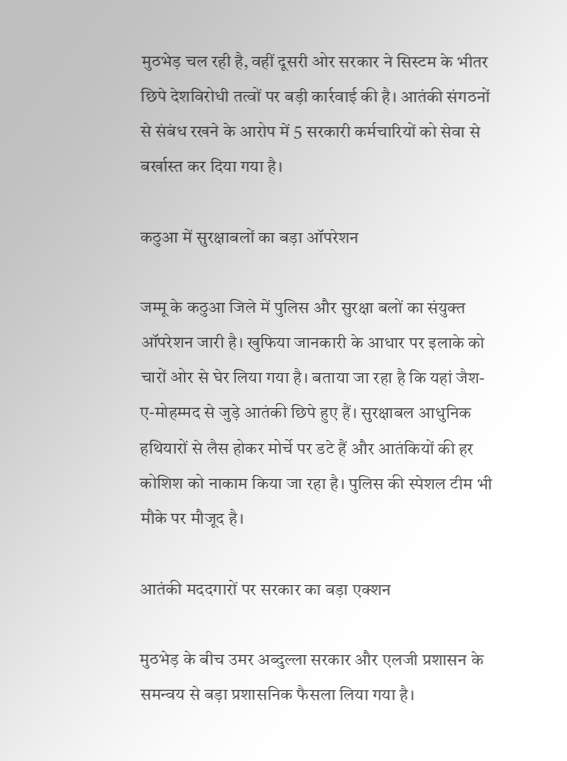मुठभेड़ चल रही है, वहीं दूसरी ओर सरकार ने सिस्टम के भीतर छिपे देशविरोधी तत्वों पर बड़ी कार्रवाई की है। आतंकी संगठनों से संबंध रखने के आरोप में 5 सरकारी कर्मचारियों को सेवा से बर्खास्त कर दिया गया है।

कठुआ में सुरक्षाबलों का बड़ा ऑपरेशन

जम्मू के कठुआ जिले में पुलिस और सुरक्षा बलों का संयुक्त ऑपरेशन जारी है। खुफिया जानकारी के आधार पर इलाके को चारों ओर से घेर लिया गया है। बताया जा रहा है कि यहां जैश-ए-मोहम्मद से जुड़े आतंकी छिपे हुए हैं। सुरक्षाबल आधुनिक हथियारों से लैस होकर मोर्चे पर डटे हैं और आतंकियों की हर कोशिश को नाकाम किया जा रहा है। पुलिस की स्पेशल टीम भी मौके पर मौजूद है।

आतंकी मददगारों पर सरकार का बड़ा एक्शन

मुठभेड़ के बीच उमर अब्दुल्ला सरकार और एलजी प्रशासन के समन्वय से बड़ा प्रशासनिक फैसला लिया गया है।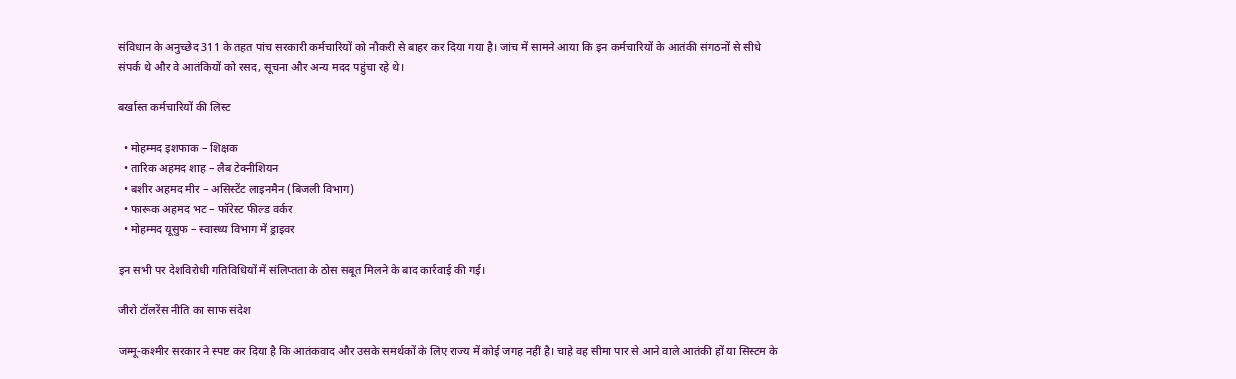संविधान के अनुच्छेद 311 के तहत पांच सरकारी कर्मचारियों को नौकरी से बाहर कर दिया गया है। जांच में सामने आया कि इन कर्मचारियों के आतंकी संगठनों से सीधे संपर्क थे और वे आतंकियों को रसद, सूचना और अन्य मदद पहुंचा रहे थे।

बर्खास्त कर्मचारियों की लिस्ट

  • मोहम्मद इशफाक – शिक्षक
  • तारिक अहमद शाह – लैब टेक्नीशियन
  • बशीर अहमद मीर – असिस्टेंट लाइनमैन (बिजली विभाग)
  • फारूक अहमद भट – फॉरेस्ट फील्ड वर्कर
  • मोहम्मद यूसुफ – स्वास्थ्य विभाग में ड्राइवर

इन सभी पर देशविरोधी गतिविधियों में संलिप्तता के ठोस सबूत मिलने के बाद कार्रवाई की गई।

जीरो टॉलरेंस नीति का साफ संदेश

जम्मू-कश्मीर सरकार ने स्पष्ट कर दिया है कि आतंकवाद और उसके समर्थकों के लिए राज्य में कोई जगह नहीं है। चाहे वह सीमा पार से आने वाले आतंकी हों या सिस्टम के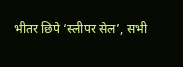भीतर छिपे ‘स्लीपर सेल’, सभी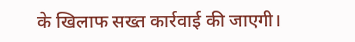के खिलाफ सख्त कार्रवाई की जाएगी।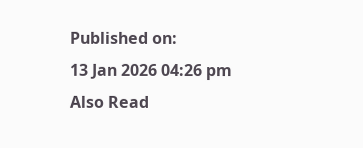Published on:
13 Jan 2026 04:26 pm
Also Read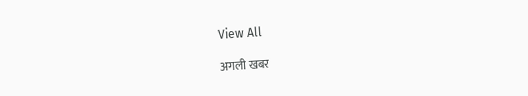View All

अगली खबर